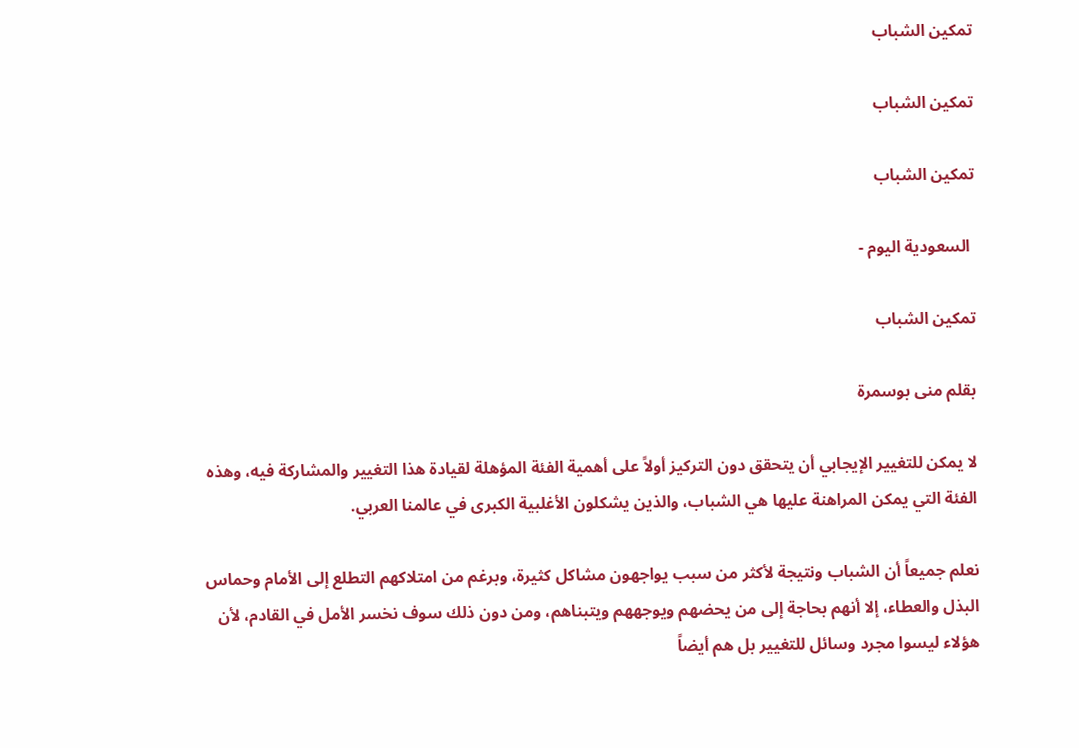تمكين الشباب

تمكين الشباب

تمكين الشباب

 السعودية اليوم -

تمكين الشباب

بقلم منى بوسمرة

لا يمكن للتغيير الإيجابي أن يتحقق دون التركيز أولاً على أهمية الفئة المؤهلة لقيادة هذا التغيير والمشاركة فيه، وهذه الفئة التي يمكن المراهنة عليها هي الشباب، والذين يشكلون الأغلبية الكبرى في عالمنا العربي.

نعلم جميعاً أن الشباب ونتيجة لأكثر من سبب يواجهون مشاكل كثيرة، وبرغم من امتلاكهم التطلع إلى الأمام وحماس البذل والعطاء، إلا أنهم بحاجة إلى من يحضهم ويوجههم ويتبناهم، ومن دون ذلك سوف نخسر الأمل في القادم، لأن هؤلاء ليسوا مجرد وسائل للتغيير بل هم أيضاً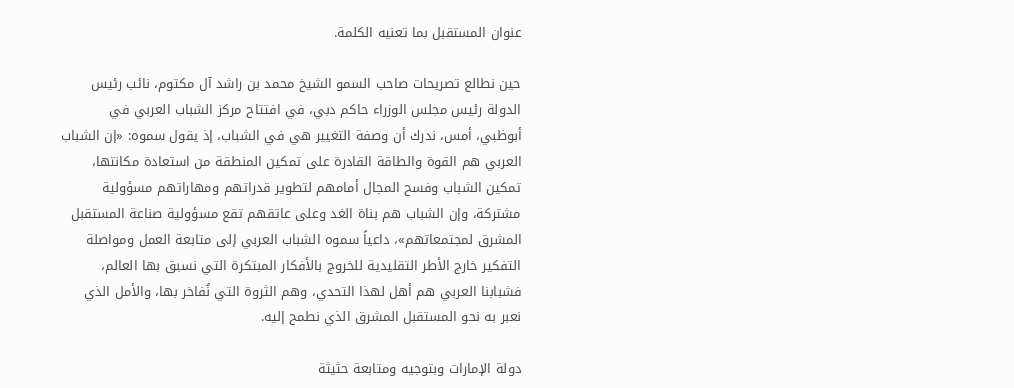عنوان المستقبل بما تعنيه الكلمة.

حين نطالع تصريحات صاحب السمو الشيخ محمد بن راشد آل مكتوم، نائب رئيس الدولة رئيس مجلس الوزراء حاكم دبي، في افتتاح مركز الشباب العربي في أبوظبي، أمس، ندرك أن وصفة التغيير هي في الشباب، إذ يقول سموه: «إن الشباب العربي هم القوة والطاقة القادرة على تمكين المنطقة من استعادة مكانتها، تمكين الشباب وفسح المجال أمامهم لتطوير قدراتهم ومهاراتهم مسؤولية مشتركة، وإن الشباب هم بناة الغد وعلى عاتقهم تقع مسؤولية صناعة المستقبل المشرق لمجتمعاتهم»، داعياً سموه الشباب العربي إلى متابعة العمل ومواصلة التفكير خارج الأطر التقليدية للخروج بالأفكار المبتكرة التي نسبق بها العالم، فشبابنا العربي هم أهل لهذا التحدي، وهم الثروة التي نُفاخر بها، والأمل الذي نعبر به نحو المستقبل المشرق الذي نطمح إليه.

دولة الإمارات وبتوجيه ومتابعة حثيثة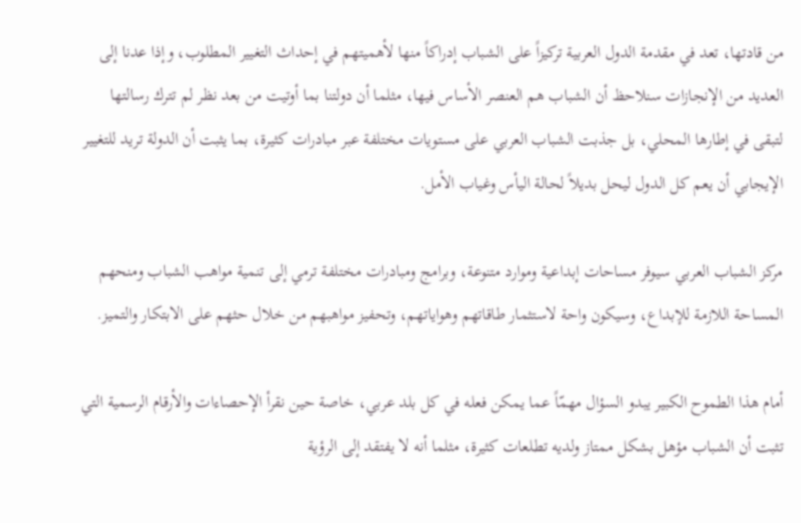من قادتها، تعد في مقدمة الدول العربية تركيزاً على الشباب إدراكاً منها لأهميتهم في إحداث التغيير المطلوب، وإذا عدنا إلى العديد من الإنجازات سنلاحظ أن الشباب هم العنصر الأساس فيها، مثلما أن دولتنا بما أوتيت من بعد نظر لم تترك رسالتها لتبقى في إطارها المحلي، بل جذبت الشباب العربي على مستويات مختلفة عبر مبادرات كثيرة، بما يثبت أن الدولة تريد للتغيير الإيجابي أن يعم كل الدول ليحل بديلاً لحالة اليأس وغياب الأمل.

مركز الشباب العربي سيوفر مساحات إبداعية وموارد متنوعة، وبرامج ومبادرات مختلفة ترمي إلى تنمية مواهب الشباب ومنحهم المساحة اللازمة للإبداع، وسيكون واحة لاستثمار طاقاتهم وهواياتهم، وتحفيز مواهبهم من خلال حثهم على الابتكار والتميز.

أمام هذا الطموح الكبير يبدو السؤال مهمّاً عما يمكن فعله في كل بلد عربي، خاصة حين نقرأ الإحصاءات والأرقام الرسمية التي تثبت أن الشباب مؤهل بشكل ممتاز ولديه تطلعات كثيرة، مثلما أنه لا يفتقد إلى الرؤية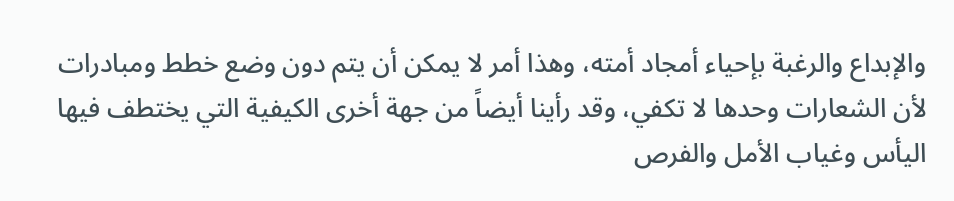والإبداع والرغبة بإحياء أمجاد أمته، وهذا أمر لا يمكن أن يتم دون وضع خطط ومبادرات لأن الشعارات وحدها لا تكفي، وقد رأينا أيضاً من جهة أخرى الكيفية التي يختطف فيها اليأس وغياب الأمل والفرص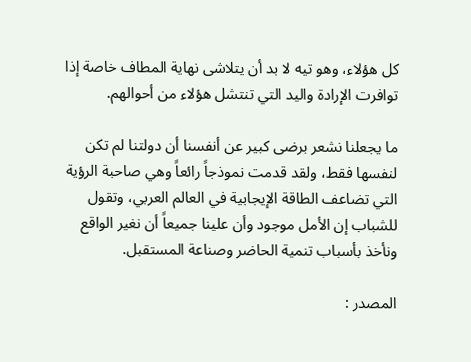كل هؤلاء، وهو تيه لا بد أن يتلاشى نهاية المطاف خاصة إذا توافرت الإرادة واليد التي تنتشل هؤلاء من أحوالهم.

ما يجعلنا نشعر برضى كبير عن أنفسنا أن دولتنا لم تكن لنفسها فقط، ولقد قدمت نموذجاً رائعاً وهي صاحبة الرؤية التي تضاعف الطاقة الإيجابية في العالم العربي، وتقول للشباب إن الأمل موجود وأن علينا جميعاً أن نغير الواقع ونأخذ بأسباب تنمية الحاضر وصناعة المستقبل.

المصدر :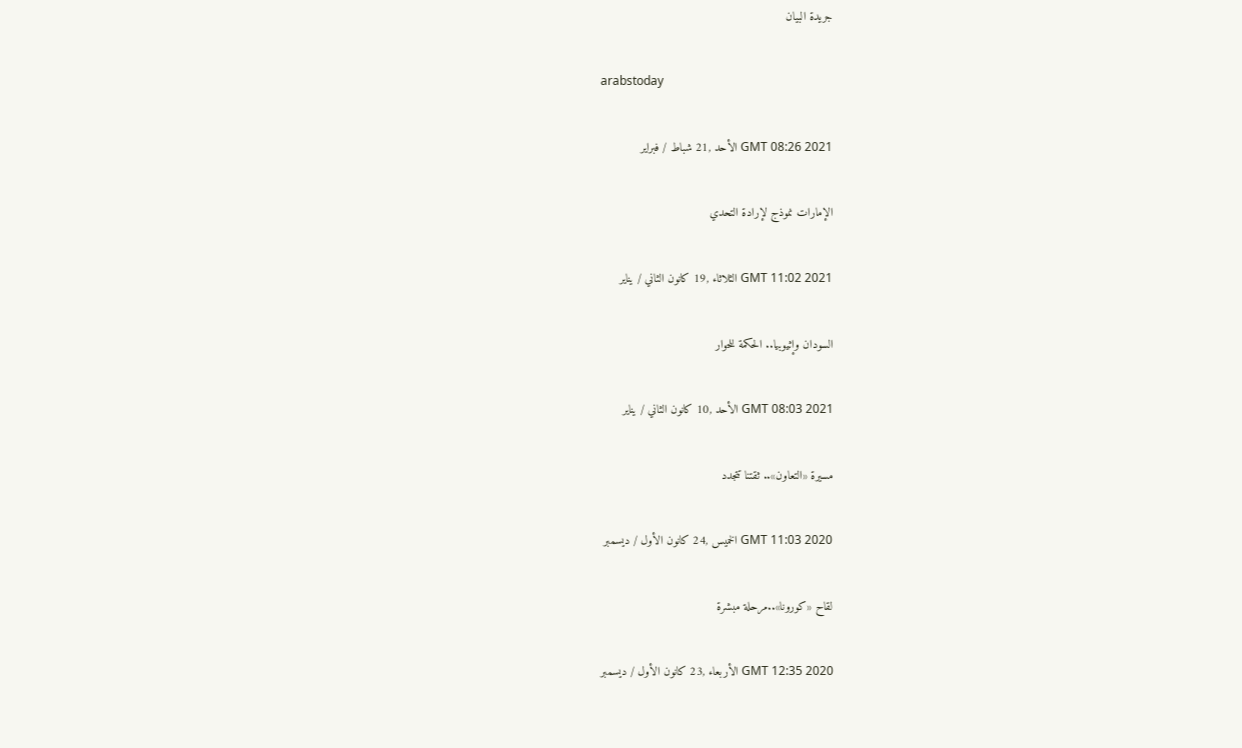جريدة البيان

arabstoday

GMT 08:26 2021 الأحد ,21 شباط / فبراير

الإمارات نموذج لإرادة التحدي

GMT 11:02 2021 الثلاثاء ,19 كانون الثاني / يناير

السودان وإثيوبيا.. الحكمة للحوار

GMT 08:03 2021 الأحد ,10 كانون الثاني / يناير

مسيرة «التعاون».. ثقتنا تتجدد

GMT 11:03 2020 الخميس ,24 كانون الأول / ديسمبر

لقاح «كورونا»..مرحلة مبشرة

GMT 12:35 2020 الأربعاء ,23 كانون الأول / ديسمبر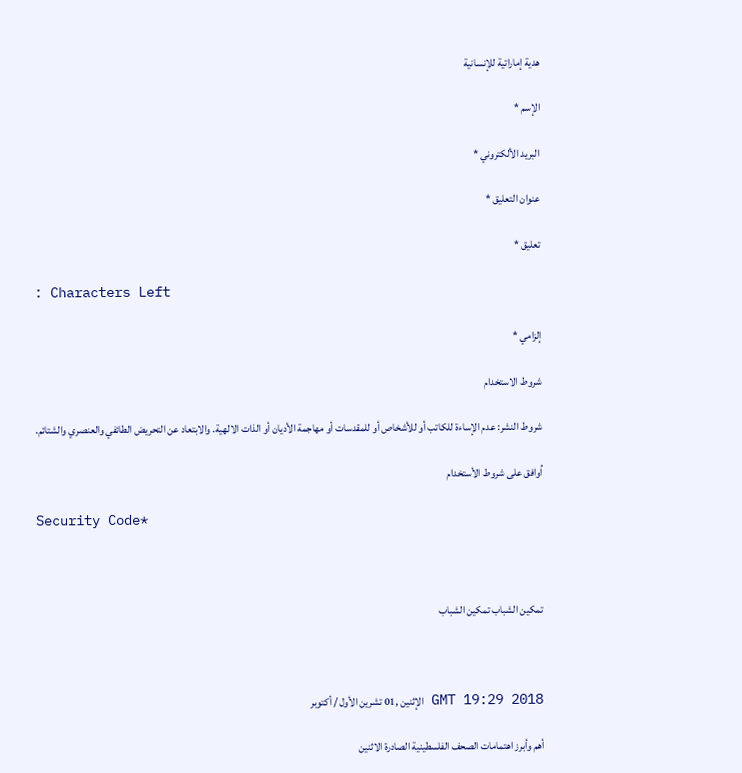هدية إماراتية للإنسانية

الإسم *

البريد الألكتروني *

عنوان التعليق *

تعليق *

: Characters Left

إلزامي *

شروط الاستخدام

شروط النشر: عدم الإساءة للكاتب أو للأشخاص أو للمقدسات أو مهاجمة الأديان أو الذات الالهية. والابتعاد عن التحريض الطائفي والعنصري والشتائم.

اُوافق على شروط الأستخدام

Security Code*



تمكين الشباب تمكين الشباب



GMT 19:29 2018 الإثنين ,01 تشرين الأول / أكتوبر

أهم وأبرز اهتمامات الصحف الفلسطينية الصادرة الاثنين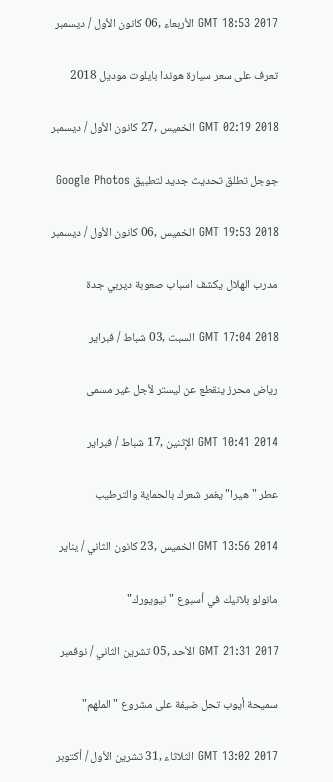GMT 18:53 2017 الأربعاء ,06 كانون الأول / ديسمبر

تعرف على سعر سيارة هوندا بايلوت موديل 2018

GMT 02:19 2018 الخميس ,27 كانون الأول / ديسمبر

جوجل تطلق تحديث جديد لتطبيق Google Photos

GMT 19:53 2018 الخميس ,06 كانون الأول / ديسمبر

مدرب الهلال يكشف اسباب صعوبة ديربي جدة

GMT 17:04 2018 السبت ,03 شباط / فبراير

رياض محرز ينقطع عن ليستر لأجل غير مسمى

GMT 10:41 2014 الإثنين ,17 شباط / فبراير

عطر "هيرا" يغمر شعرك بالحماية والترطيب

GMT 13:56 2014 الخميس ,23 كانون الثاني / يناير

مانولو بلانيك في أسبوع "نيويورك"

GMT 21:31 2017 الأحد ,05 تشرين الثاني / نوفمبر

سميحة أيوب تحل ضيفة على مشروع "الملهم"

GMT 13:02 2017 الثلاثاء ,31 تشرين الأول / أكتوبر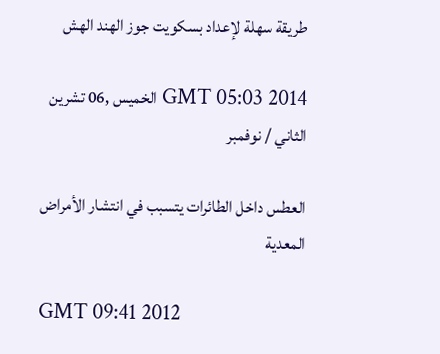طريقة سهلة لإعداد بسكويت جوز الهند الهش

GMT 05:03 2014 الخميس ,06 تشرين الثاني / نوفمبر

العطس داخل الطائرات يتسبب في انتشار الأمراض المعدية

GMT 09:41 2012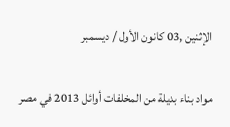الإثنين ,03 كانون الأول / ديسمبر

مواد بناء بديلة من المخلفات أوائل 2013 في مصر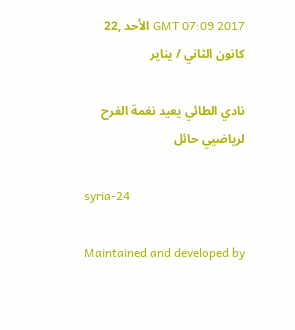GMT 07:09 2017 الأحد ,22 كانون الثاني / يناير

نادي الطائي يعيد نغمة الفرح لرياضيي حائل

syria-24

Maintained and developed by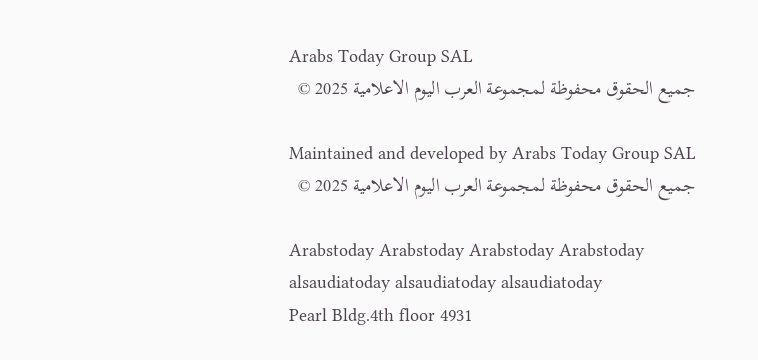Arabs Today Group SAL
جميع الحقوق محفوظة لمجموعة العرب اليوم الاعلامية 2025 ©

Maintained and developed by Arabs Today Group SAL
جميع الحقوق محفوظة لمجموعة العرب اليوم الاعلامية 2025 ©

Arabstoday Arabstoday Arabstoday Arabstoday
alsaudiatoday alsaudiatoday alsaudiatoday
Pearl Bldg.4th floor 4931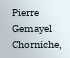Pierre Gemayel Chorniche,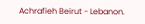Achrafieh Beirut - Lebanon.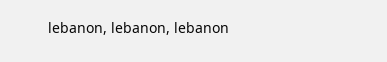lebanon, lebanon, lebanon